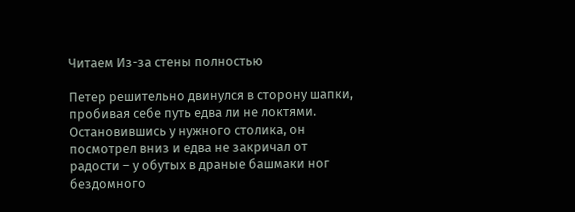Читаем Из-за стены полностью

Петер решительно двинулся в сторону шапки, пробивая себе путь едва ли не локтями. Остановившись у нужного столика, он посмотрел вниз и едва не закричал от радости – у обутых в драные башмаки ног бездомного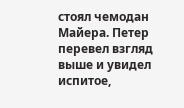стоял чемодан Майера. Петер перевел взгляд выше и увидел испитое,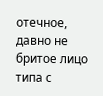отечное, давно не бритое лицо типа с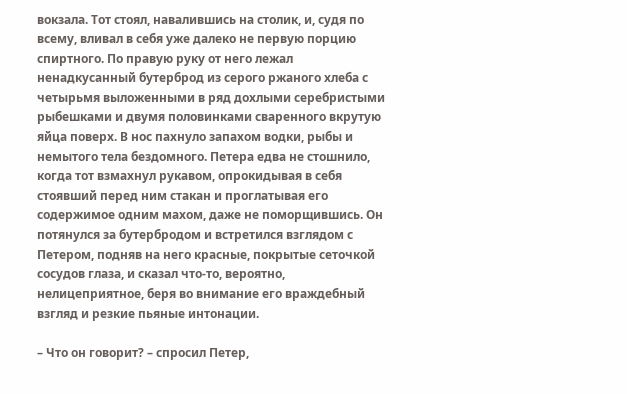вокзала. Тот стоял, навалившись на столик, и, судя по всему, вливал в себя уже далеко не первую порцию спиртного. По правую руку от него лежал ненадкусанный бутерброд из серого ржаного хлеба с четырьмя выложенными в ряд дохлыми серебристыми рыбешками и двумя половинками сваренного вкрутую яйца поверх. В нос пахнуло запахом водки, рыбы и немытого тела бездомного. Петера едва не стошнило, когда тот взмахнул рукавом, опрокидывая в себя стоявший перед ним стакан и проглатывая его содержимое одним махом, даже не поморщившись. Он потянулся за бутербродом и встретился взглядом с Петером, подняв на него красные, покрытые сеточкой сосудов глаза, и сказал что-то, вероятно, нелицеприятное, беря во внимание его враждебный взгляд и резкие пьяные интонации.

– Что он говорит? – спросил Петер,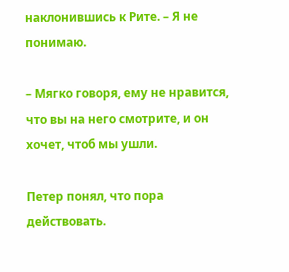наклонившись к Рите. – Я не понимаю.

– Мягко говоря, ему не нравится, что вы на него смотрите, и он хочет, чтоб мы ушли.

Петер понял, что пора действовать.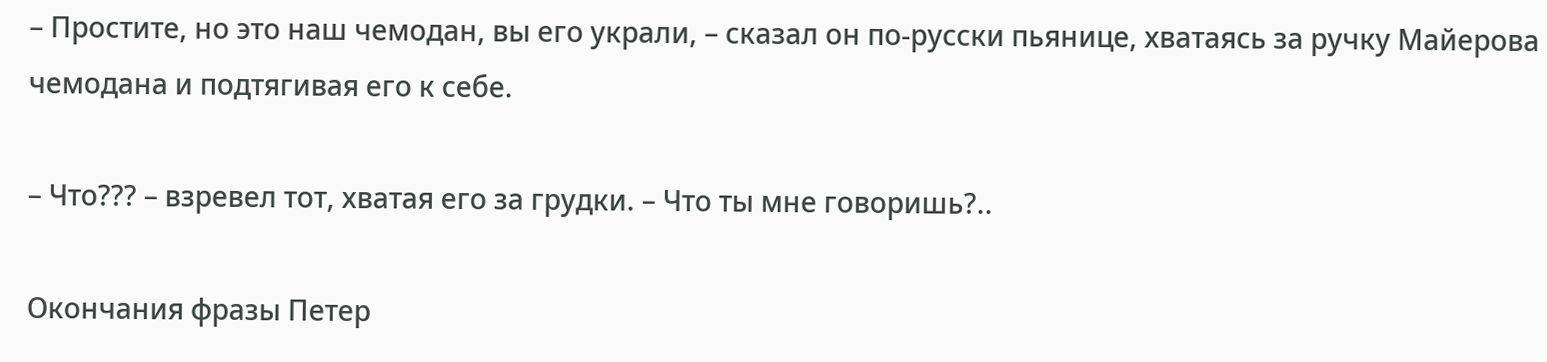– Простите, но это наш чемодан, вы его украли, – сказал он по-русски пьянице, хватаясь за ручку Майерова чемодана и подтягивая его к себе.

– Что??? – взревел тот, хватая его за грудки. – Что ты мне говоришь?..

Окончания фразы Петер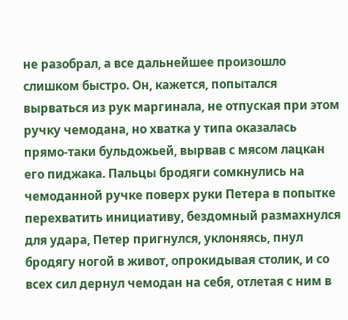не разобрал, а все дальнейшее произошло слишком быстро. Он, кажется, попытался вырваться из рук маргинала, не отпуская при этом ручку чемодана, но хватка у типа оказалась прямо-таки бульдожьей, вырвав с мясом лацкан его пиджака. Пальцы бродяги сомкнулись на чемоданной ручке поверх руки Петера в попытке перехватить инициативу, бездомный размахнулся для удара, Петер пригнулся, уклоняясь, пнул бродягу ногой в живот, опрокидывая столик, и со всех сил дернул чемодан на себя, отлетая с ним в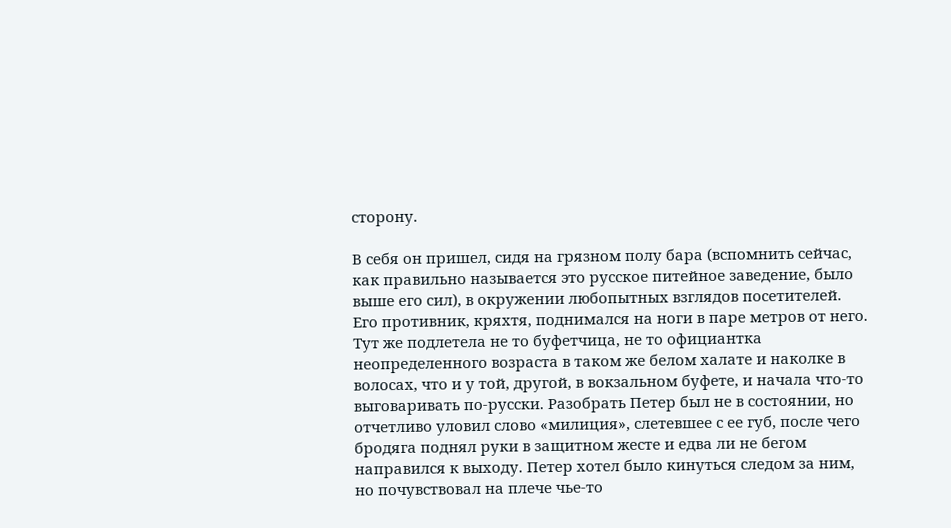сторону.

В себя он пришел, сидя на грязном полу бара (вспомнить сейчас, как правильно называется это русское питейное заведение, было выше его сил), в окружении любопытных взглядов посетителей. Его противник, кряхтя, поднимался на ноги в паре метров от него. Тут же подлетела не то буфетчица, не то официантка неопределенного возраста в таком же белом халате и наколке в волосах, что и у той, другой, в вокзальном буфете, и начала что-то выговаривать по-русски. Разобрать Петер был не в состоянии, но отчетливо уловил слово «милиция», слетевшее с ее губ, после чего бродяга поднял руки в защитном жесте и едва ли не бегом направился к выходу. Петер хотел было кинуться следом за ним, но почувствовал на плече чье-то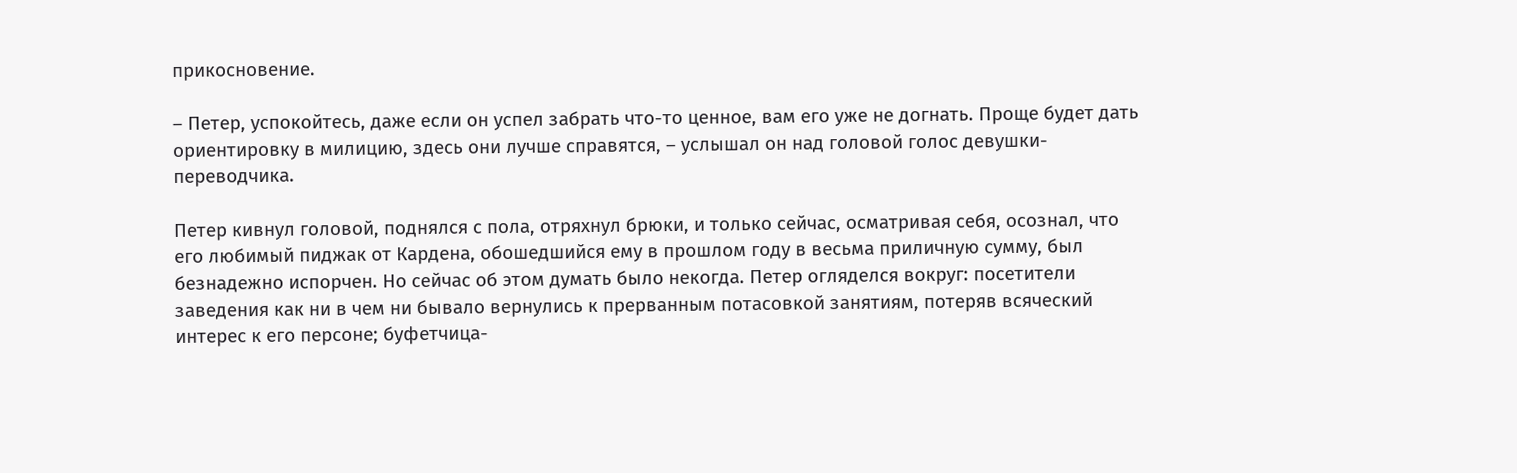прикосновение.

– Петер, успокойтесь, даже если он успел забрать что-то ценное, вам его уже не догнать. Проще будет дать ориентировку в милицию, здесь они лучше справятся, – услышал он над головой голос девушки-переводчика.

Петер кивнул головой, поднялся с пола, отряхнул брюки, и только сейчас, осматривая себя, осознал, что его любимый пиджак от Кардена, обошедшийся ему в прошлом году в весьма приличную сумму, был безнадежно испорчен. Но сейчас об этом думать было некогда. Петер огляделся вокруг: посетители заведения как ни в чем ни бывало вернулись к прерванным потасовкой занятиям, потеряв всяческий интерес к его персоне; буфетчица-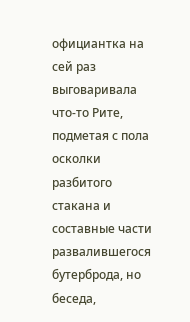официантка на сей раз выговаривала что-то Рите, подметая с пола осколки разбитого стакана и составные части развалившегося бутерброда, но беседа,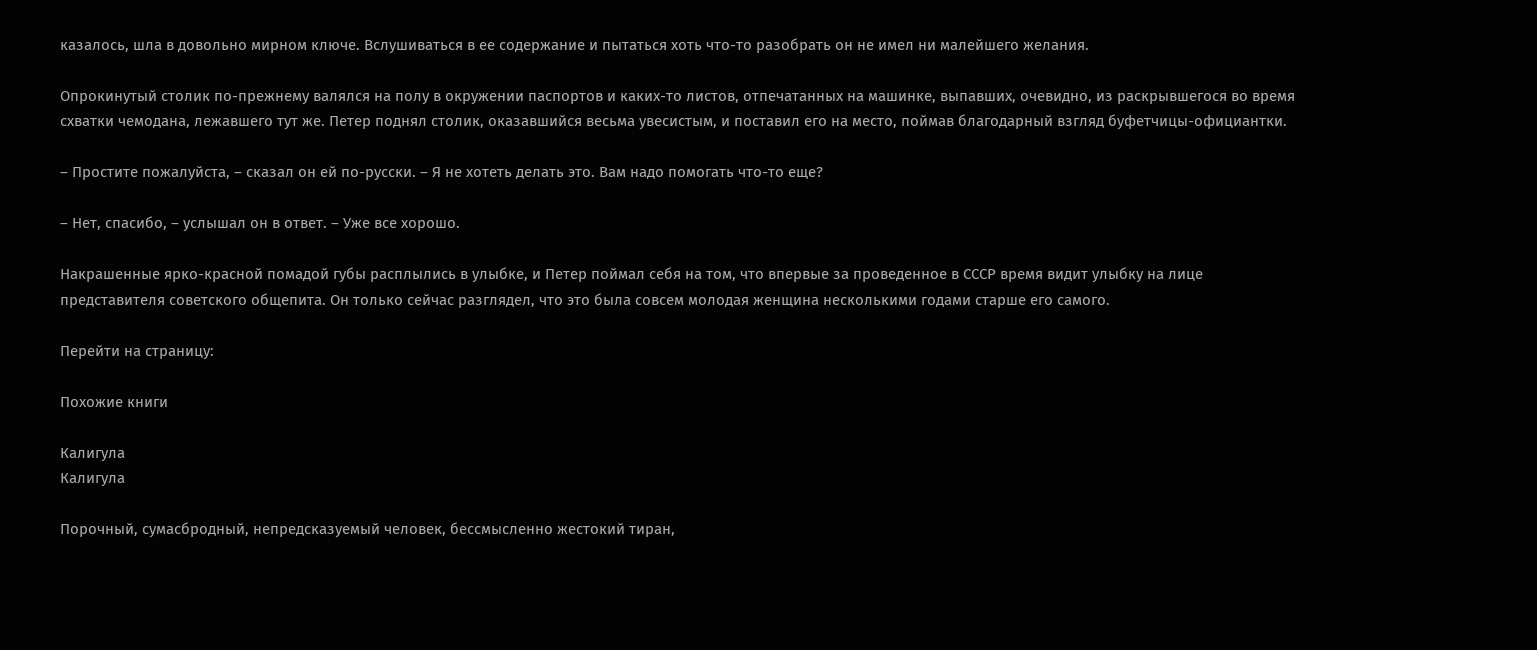казалось, шла в довольно мирном ключе. Вслушиваться в ее содержание и пытаться хоть что-то разобрать он не имел ни малейшего желания.

Опрокинутый столик по-прежнему валялся на полу в окружении паспортов и каких-то листов, отпечатанных на машинке, выпавших, очевидно, из раскрывшегося во время схватки чемодана, лежавшего тут же. Петер поднял столик, оказавшийся весьма увесистым, и поставил его на место, поймав благодарный взгляд буфетчицы-официантки.

– Простите пожалуйста, – сказал он ей по-русски. – Я не хотеть делать это. Вам надо помогать что-то еще?

– Нет, спасибо, – услышал он в ответ. – Уже все хорошо.

Накрашенные ярко-красной помадой губы расплылись в улыбке, и Петер поймал себя на том, что впервые за проведенное в СССР время видит улыбку на лице представителя советского общепита. Он только сейчас разглядел, что это была совсем молодая женщина несколькими годами старше его самого.

Перейти на страницу:

Похожие книги

Калигула
Калигула

Порочный, сумасбродный, непредсказуемый человек, бессмысленно жестокий тиран,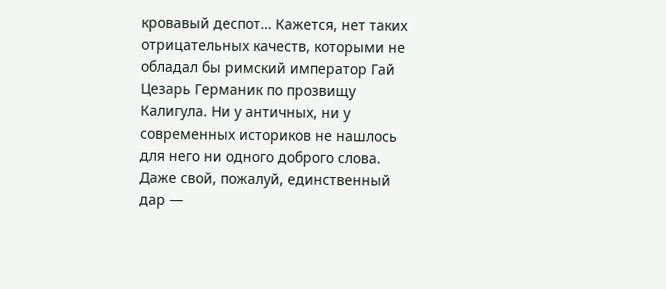кровавый деспот… Кажется, нет таких отрицательных качеств, которыми не обладал бы римский император Гай Цезарь Германик по прозвищу Калигула. Ни у античных, ни у современных историков не нашлось для него ни одного доброго слова. Даже свой, пожалуй, единственный дар —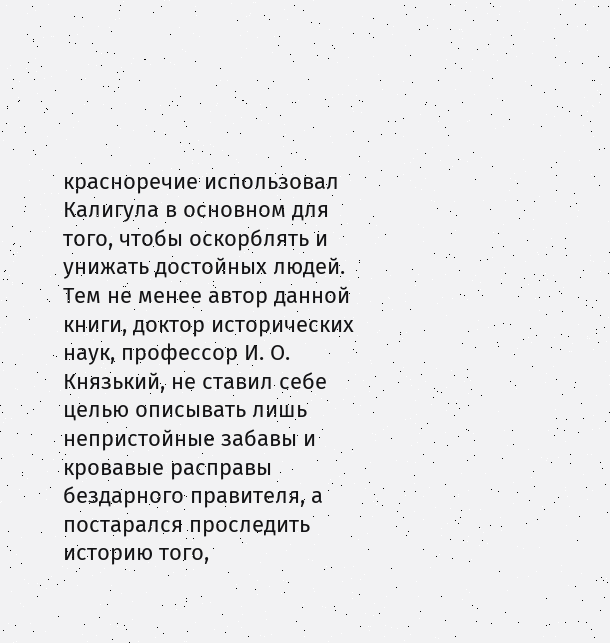красноречие использовал Калигула в основном для того, чтобы оскорблять и унижать достойных людей. Тем не менее автор данной книги, доктор исторических наук, профессор И. О. Князький, не ставил себе целью описывать лишь непристойные забавы и кровавые расправы бездарного правителя, а постарался проследить историю того,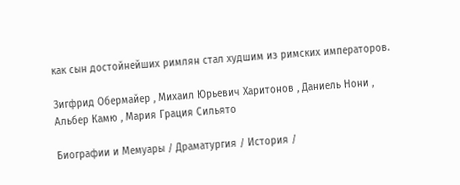как сын достойнейших римлян стал худшим из римских императоров.

Зигфрид Обермайер , Михаил Юрьевич Харитонов , Даниель Нони , Альбер Камю , Мария Грация Сильято

Биографии и Мемуары / Драматургия / История /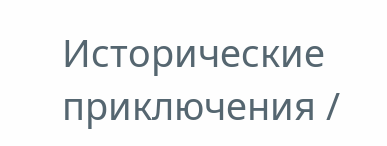Исторические приключения /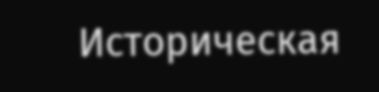Историческая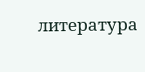литература